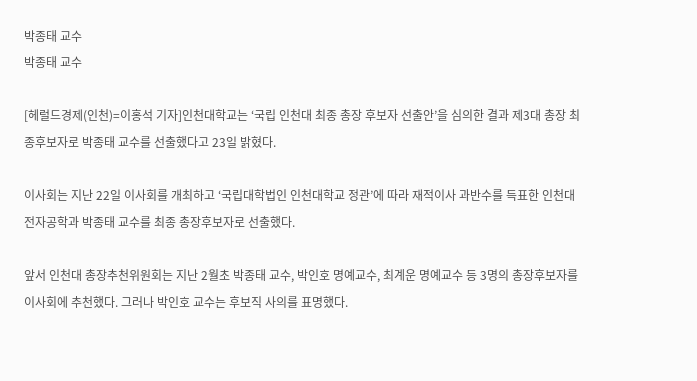박종태 교수
박종태 교수

[헤럴드경제(인천)=이홍석 기자]인천대학교는 ‘국립 인천대 최종 총장 후보자 선출안’을 심의한 결과 제3대 총장 최종후보자로 박종태 교수를 선출했다고 23일 밝혔다.

이사회는 지난 22일 이사회를 개최하고 ‘국립대학법인 인천대학교 정관’에 따라 재적이사 과반수를 득표한 인천대 전자공학과 박종태 교수를 최종 총장후보자로 선출했다.

앞서 인천대 총장추천위원회는 지난 2월초 박종태 교수, 박인호 명예교수, 최계운 명예교수 등 3명의 총장후보자를 이사회에 추천했다. 그러나 박인호 교수는 후보직 사의를 표명했다.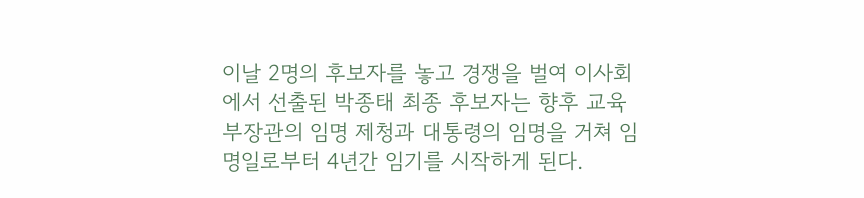이날 2명의 후보자를 놓고 경쟁을 벌여 이사회에서 선출된 박종태 최종 후보자는 향후 교육부장관의 임명 제청과 대통령의 임명을 거쳐 임명일로부터 4년간 임기를 시작하게 된다.